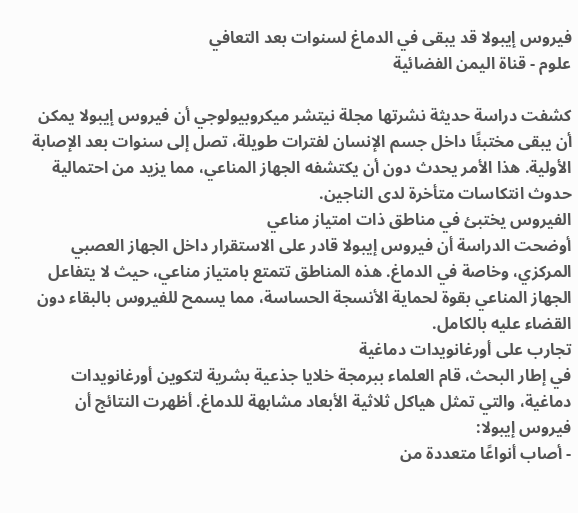فيروس إيبولا قد يبقى في الدماغ لسنوات بعد التعافي
علوم - قناة اليمن الفضائية

كشفت دراسة حديثة نشرتها مجلة نيتشر ميكروبيولوجي أن فيروس إيبولا يمكن أن يبقى مختبئًا داخل جسم الإنسان لفترات طويلة، تصل إلى سنوات بعد الإصابة الأولية. هذا الأمر يحدث دون أن يكتشفه الجهاز المناعي، مما يزيد من احتمالية حدوث انتكاسات متأخرة لدى الناجين.
الفيروس يختبئ في مناطق ذات امتياز مناعي
أوضحت الدراسة أن فيروس إيبولا قادر على الاستقرار داخل الجهاز العصبي المركزي، وخاصة في الدماغ. هذه المناطق تتمتع بامتياز مناعي، حيث لا يتفاعل الجهاز المناعي بقوة لحماية الأنسجة الحساسة، مما يسمح للفيروس بالبقاء دون القضاء عليه بالكامل.
تجارب على أورغانويدات دماغية
في إطار البحث، قام العلماء ببرمجة خلايا جذعية بشرية لتكوين أورغانويدات دماغية، والتي تمثل هياكل ثلاثية الأبعاد مشابهة للدماغ. أظهرت النتائج أن فيروس إيبولا:
- أصاب أنواعًا متعددة من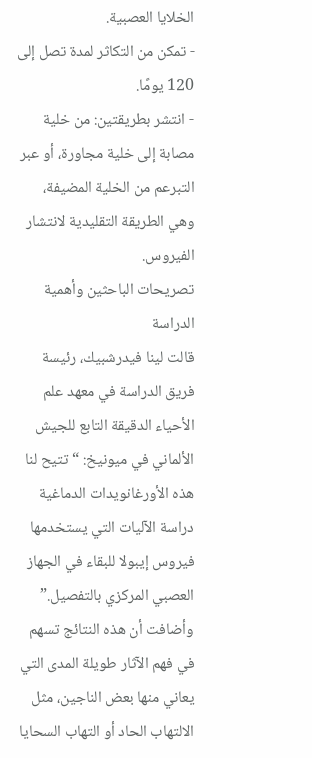الخلايا العصبية.
- تمكن من التكاثر لمدة تصل إلى 120 يومًا.
- انتشر بطريقتين: من خلية مصابة إلى خلية مجاورة، أو عبر التبرعم من الخلية المضيفة، وهي الطريقة التقليدية لانتشار الفيروس.
تصريحات الباحثين وأهمية الدراسة
قالت لينا فيدرشبيك، رئيسة فريق الدراسة في معهد علم الأحياء الدقيقة التابع للجيش الألماني في ميونيخ: “تتيح لنا هذه الأورغانويدات الدماغية دراسة الآليات التي يستخدمها فيروس إيبولا للبقاء في الجهاز العصبي المركزي بالتفصيل.” وأضافت أن هذه النتائج تسهم في فهم الآثار طويلة المدى التي يعاني منها بعض الناجين، مثل الالتهاب الحاد أو التهاب السحايا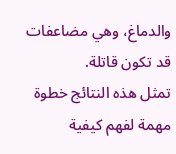والدماغ، وهي مضاعفات قد تكون قاتلة.
تمثل هذه النتائج خطوة مهمة لفهم كيفية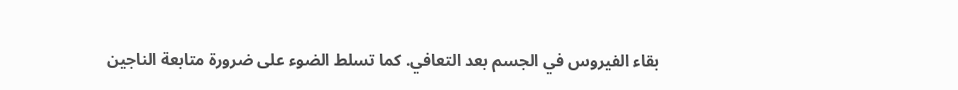بقاء الفيروس في الجسم بعد التعافي. كما تسلط الضوء على ضرورة متابعة الناجين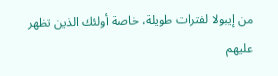من إيبولا لفترات طويلة، خاصة أولئك الذين تظهر عليهم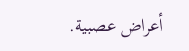أعراض عصبية.